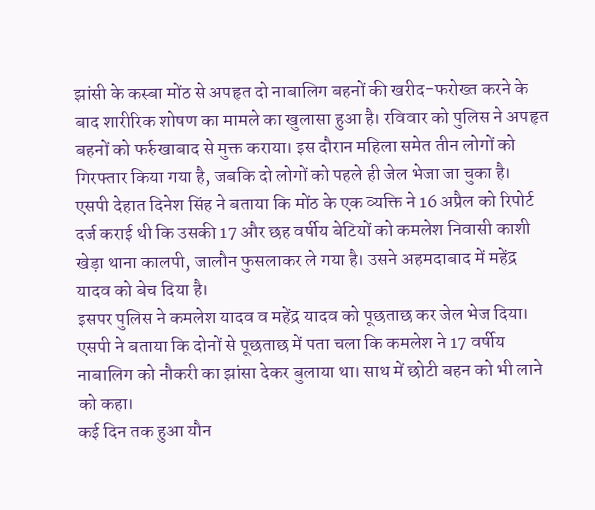झांसी के कस्बा मोंठ से अपहृत दो नाबालिग बहनों की खरीद-फरोख्त करने के बाद शारीरिक शोषण का मामले का खुलासा हुआ है। रविवार को पुलिस ने अपहृत बहनों को फर्रुखाबाद से मुक्त कराया। इस दौरान महिला समेत तीन लोगों को गिरफ्तार किया गया है, जबकि दो लोगों को पहले ही जेल भेजा जा चुका है।
एसपी देहात दिनेश सिंह ने बताया कि मोंठ के एक व्यक्ति ने 16 अप्रैल को रिपोर्ट दर्ज कराई थी कि उसकी 17 और छह वर्षीय बेटियों को कमलेश निवासी काशी खेड़ा थाना कालपी, जालौन फुसलाकर ले गया है। उसने अहमदाबाद में महेंद्र यादव को बेच दिया है।
इसपर पुलिस ने कमलेश यादव व महेंद्र यादव को पूछताछ कर जेल भेज दिया। एसपी ने बताया कि दोनों से पूछताछ में पता चला कि कमलेश ने 17 वर्षीय नाबालिग को नौकरी का झांसा देकर बुलाया था। साथ में छोटी बहन को भी लाने को कहा।
कई दिन तक हुआ यौन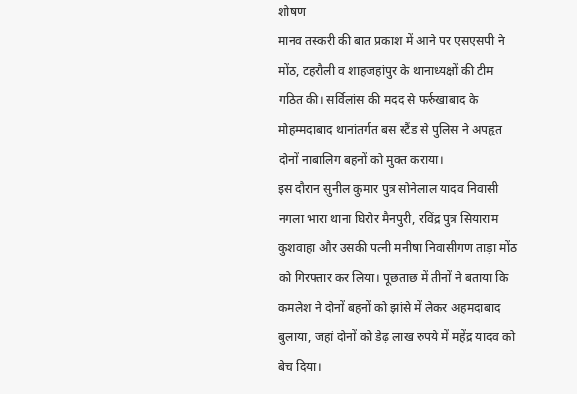शोषण
मानव तस्करी की बात प्रकाश में आने पर एसएसपी ने मोंठ, टहरौली व शाहजहांपुर के थानाध्यक्षों की टीम गठित की। सर्विलांस की मदद से फर्रुखाबाद के मोहम्मदाबाद थानांतर्गत बस स्टैंड से पुलिस ने अपहृत दोनों नाबालिग बहनों को मुक्त कराया।
इस दौरान सुनील कुमार पुत्र सोनेलाल यादव निवासी नगला भारा थाना घिरोर मैनपुरी, रविंद्र पुत्र सियाराम कुशवाहा और उसकी पत्नी मनीषा निवासीगण ताड़ा मोंठ को गिरफ्तार कर लिया। पूछताछ में तीनों ने बताया कि कमलेश ने दोनों बहनों को झांसे में लेकर अहमदाबाद बुलाया, जहां दोनों को डेढ़ लाख रुपये में महेंद्र यादव को बेच दिया।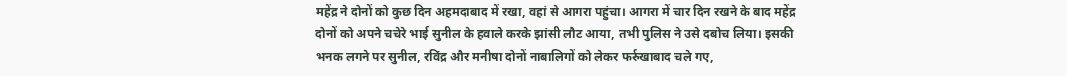महेंद्र ने दोनों को कुछ दिन अहमदाबाद में रखा, वहां से आगरा पहुंचा। आगरा में चार दिन रखने के बाद महेंद्र दोनों को अपने चचेरे भाई सुनील के हवाले करके झांसी लौट आया, तभी पुलिस ने उसे दबोच लिया। इसकी भनक लगने पर सुनील, रविंद्र और मनीषा दोनों नाबालिगों को लेकर फर्रुखाबाद चले गए,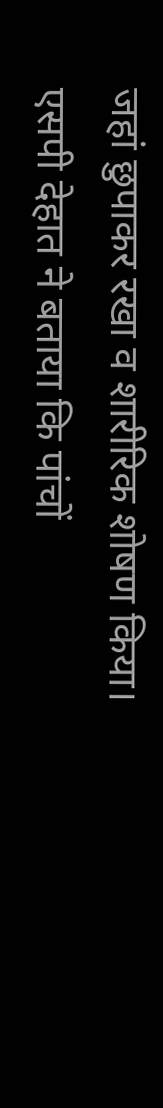जहां छुपाकर रखा व शारीरिक शोषण किया।
एसपी देहात ने बताया कि पांचों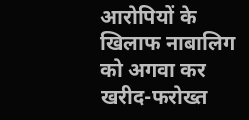आरोपियों के खिलाफ नाबालिग को अगवा कर खरीद-फरोख्त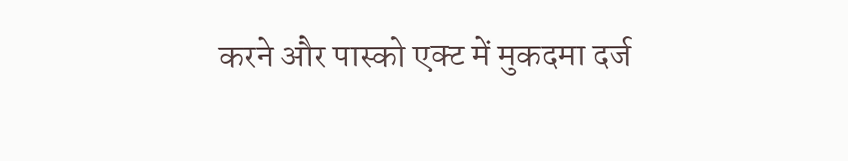करने और पास्को एक्ट में मुकदमा दर्ज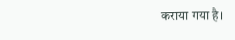कराया गया है।